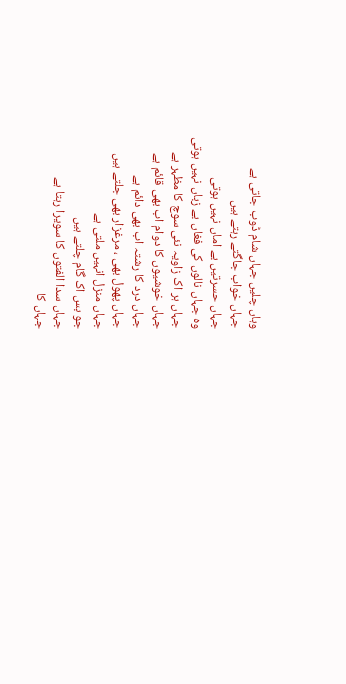وہاں چلیں جہاں شام ڈوب جاتی ہے
جہاں خواب جاگتے رہتے ہیں
جہاں حسرتیں بے اماں نہیں ہوتی
وہ جہاں نالوں کی فغاں بے زباں نہیں ہوتی
جہاں ہر اک زاویہ نئی سوچ کا مظہر ہے
جہاں خوشیوں کا دوام اب بھی قائم ہے
جہاں درد کا رشتہ اب بھی دائم ہے
جہاں پھول بھی ، مرغزار بھی جلتے ہیں
جہاں منزل انہیں ملتی ہے
جو بس اک گام چلتے ہیں
جہاں سدا الفتوں کا سویرا رہتا ہے
جہاں کا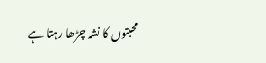محبتوں کا نشہ چڑھا رہتا ہے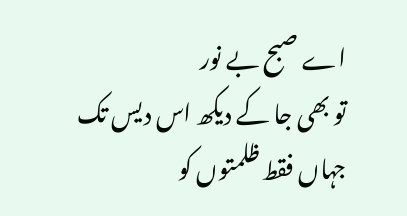اے صبح بے نور
تو بھی جا کے دیکھ اس دیس تک
جہاں فقط ظلمتوں کو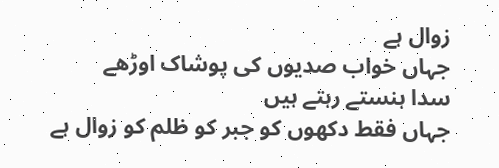زوال ہے
جہاں خواب صدیوں کی پوشاک اوڑھے
سدا ہنستے رہتے ہیں
جہاں فقط دکھوں کو جبر کو ظلم کو زوال ہے